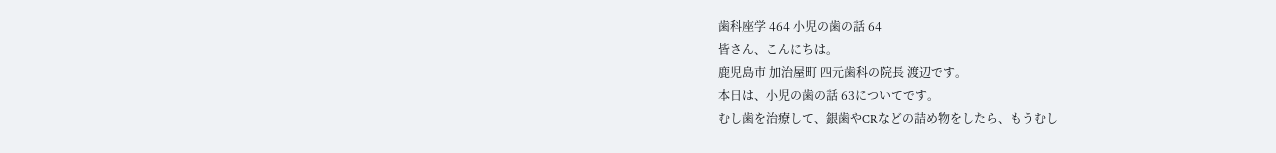歯科座学 464 小児の歯の話 64
皆さん、こんにちは。
鹿児島市 加治屋町 四元歯科の院長 渡辺です。
本日は、小児の歯の話 63についてです。
むし歯を治療して、銀歯やCRなどの詰め物をしたら、もうむし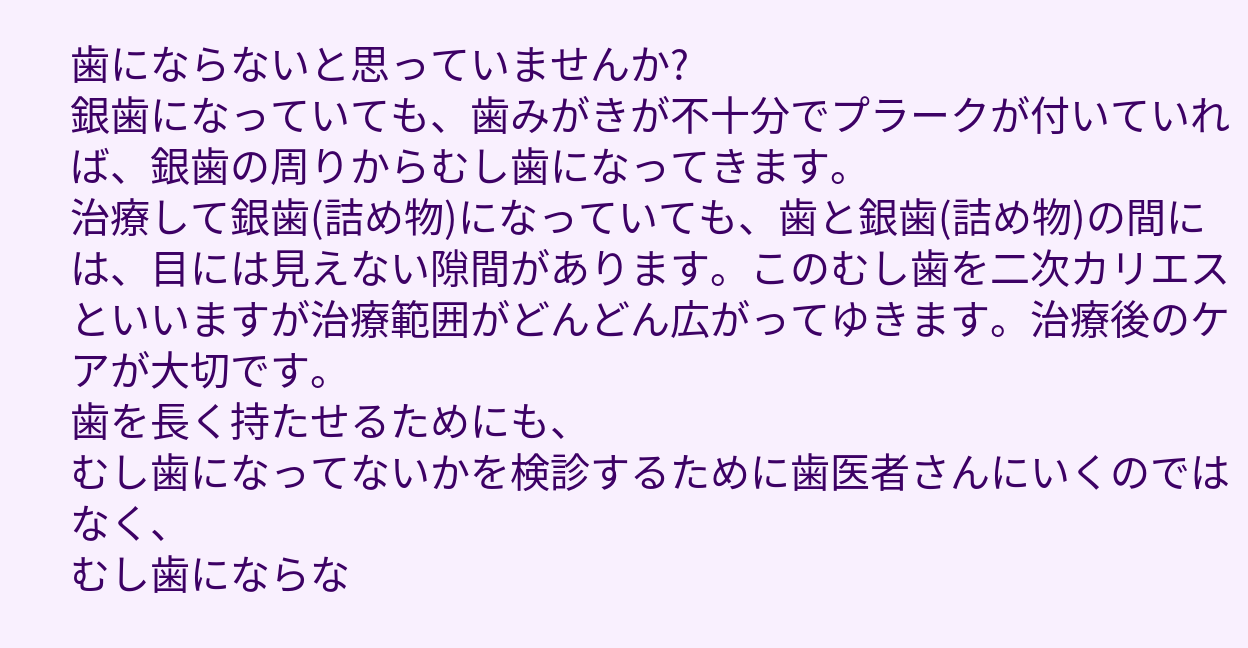歯にならないと思っていませんか?
銀歯になっていても、歯みがきが不十分でプラークが付いていれば、銀歯の周りからむし歯になってきます。
治療して銀歯(詰め物)になっていても、歯と銀歯(詰め物)の間には、目には見えない隙間があります。このむし歯を二次カリエスといいますが治療範囲がどんどん広がってゆきます。治療後のケアが大切です。
歯を長く持たせるためにも、
むし歯になってないかを検診するために歯医者さんにいくのではなく、
むし歯にならな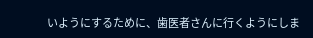いようにするために、歯医者さんに行くようにしま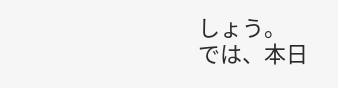しょう。
では、本日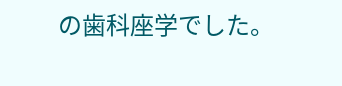の歯科座学でした。